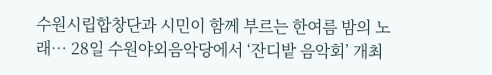수원시립합창단과 시민이 함께 부르는 한여름 밤의 노래… 28일 수원야외음악당에서 ‘잔디밭 음악회’ 개최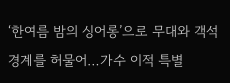‘한여름 밤의 싱어롱’으로 무대와 객석 경계를 허물어…가수 이적 특별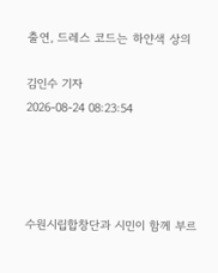출연, 드레스 코드는 하얀색 상의

김인수 기자
2026-08-24 08:23:54




수원시립합창단과 시민이 함께 부르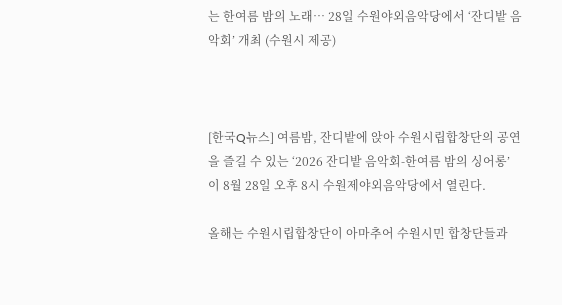는 한여름 밤의 노래… 28일 수원야외음악당에서 ‘잔디밭 음악회’ 개최 (수원시 제공)



[한국Q뉴스] 여름밤, 잔디밭에 앉아 수원시립합창단의 공연을 즐길 수 있는 ‘2026 잔디밭 음악회-한여름 밤의 싱어롱’ 이 8월 28일 오후 8시 수원제야외음악당에서 열린다.

올해는 수원시립합창단이 아마추어 수원시민 합창단들과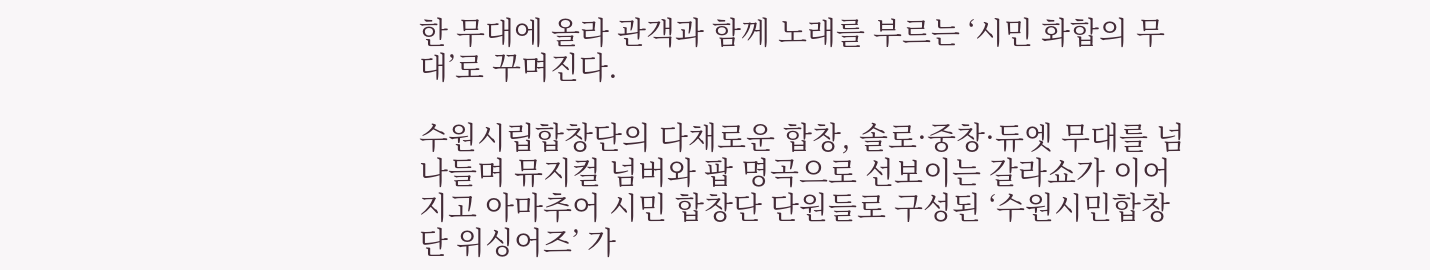한 무대에 올라 관객과 함께 노래를 부르는 ‘시민 화합의 무대’로 꾸며진다.

수원시립합창단의 다채로운 합창, 솔로·중창·듀엣 무대를 넘나들며 뮤지컬 넘버와 팝 명곡으로 선보이는 갈라쇼가 이어지고 아마추어 시민 합창단 단원들로 구성된 ‘수원시민합창단 위싱어즈’ 가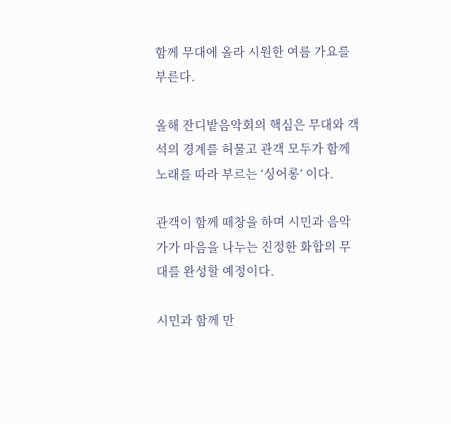함께 무대에 올라 시원한 여름 가요를 부른다.

올해 잔디밭음악회의 핵심은 무대와 객석의 경계를 허물고 관객 모두가 함께 노래를 따라 부르는 ‘싱어롱’ 이다.

관객이 함께 떼창을 하며 시민과 음악가가 마음을 나누는 진정한 화합의 무대를 완성할 예정이다.

시민과 함께 만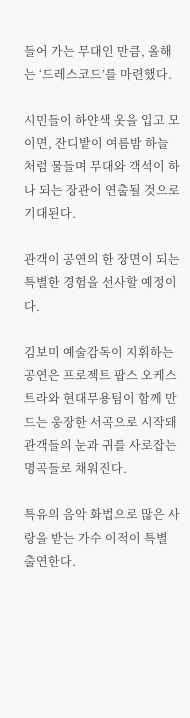들어 가는 무대인 만큼, 올해는 ‘드레스코드’를 마련했다.

시민들이 하얀색 옷을 입고 모이면, 잔디밭이 여름밤 하늘처럼 물들며 무대와 객석이 하나 되는 장관이 연출될 것으로 기대된다.

관객이 공연의 한 장면이 되는 특별한 경험을 선사할 예정이다.

김보미 예술감독이 지휘하는 공연은 프로젝트 팝스 오케스트라와 현대무용팀이 함께 만드는 웅장한 서곡으로 시작돼 관객들의 눈과 귀를 사로잡는 명곡들로 채워진다.

특유의 음악 화법으로 많은 사랑을 받는 가수 이적이 특별 출연한다.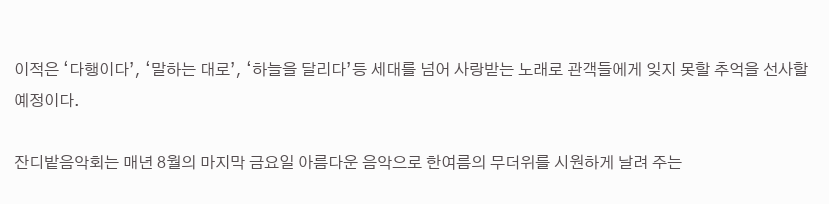이적은 ‘다행이다’, ‘말하는 대로’, ‘하늘을 달리다’등 세대를 넘어 사랑받는 노래로 관객들에게 잊지 못할 추억을 선사할 예정이다.

잔디밭음악회는 매년 8월의 마지막 금요일 아름다운 음악으로 한여름의 무더위를 시원하게 날려 주는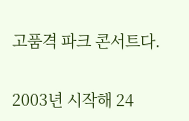고품격 파크 콘서트다.

2003년 시작해 24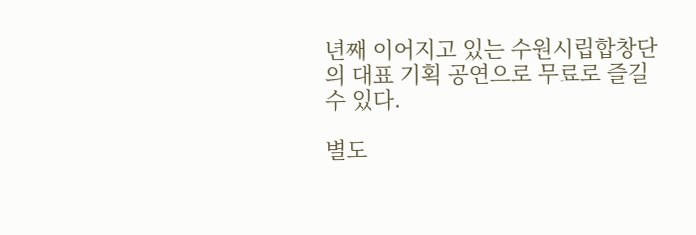년째 이어지고 있는 수원시립합창단의 대표 기획 공연으로 무료로 즐길 수 있다.

별도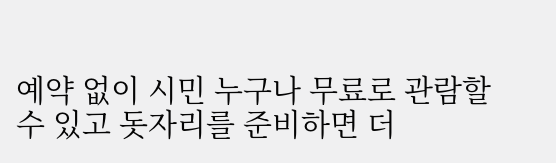예약 없이 시민 누구나 무료로 관람할 수 있고 돗자리를 준비하면 더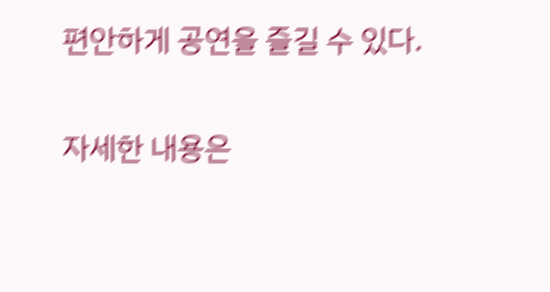편안하게 공연을 즐길 수 있다.

자세한 내용은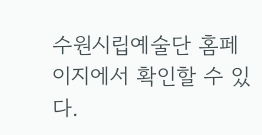수원시립예술단 홈페이지에서 확인할 수 있다.